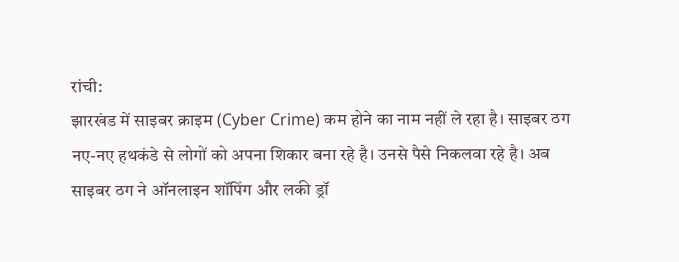रांची:
झारखंड में साइबर क्राइम (Cyber Crime) कम होने का नाम नहीं ले रहा है। साइबर ठग नए-नए हथकंडे से लोगों को अपना शिकार बना रहे है। उनसे पैसे निकलवा रहे है। अब साइबर ठग ने ऑनलाइन शॉपिंग और लकी ड्रॉ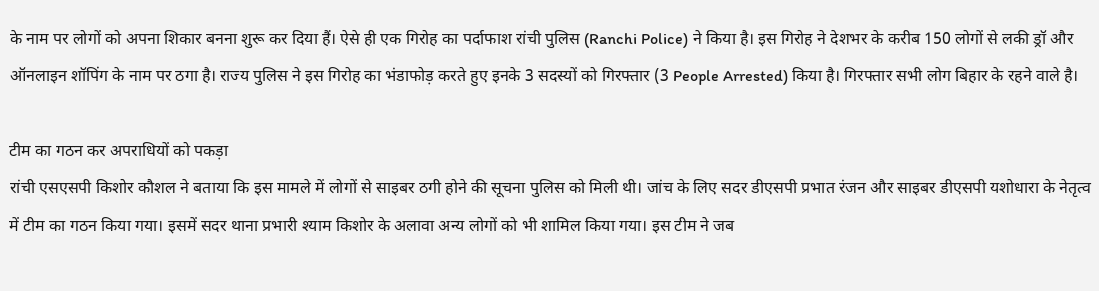के नाम पर लोगों को अपना शिकार बनना शुरू कर दिया हैं। ऐसे ही एक गिरोह का पर्दाफाश रांची पुलिस (Ranchi Police) ने किया है। इस गिरोह ने देशभर के करीब 150 लोगों से लकी ड्रॉ और ऑनलाइन शॉपिंग के नाम पर ठगा है। राज्य पुलिस ने इस गिरोह का भंडाफोड़ करते हुए इनके 3 सदस्यों को गिरफ्तार (3 People Arrested) किया है। गिरफ्तार सभी लोग बिहार के रहने वाले है।

टीम का गठन कर अपराधियों को पकड़ा
रांची एसएसपी किशोर कौशल ने बताया कि इस मामले में लोगों से साइबर ठगी होने की सूचना पुलिस को मिली थी। जांच के लिए सदर डीएसपी प्रभात रंजन और साइबर डीएसपी यशोधारा के नेतृत्व में टीम का गठन किया गया। इसमें सदर थाना प्रभारी श्याम किशोर के अलावा अन्य लोगों को भी शामिल किया गया। इस टीम ने जब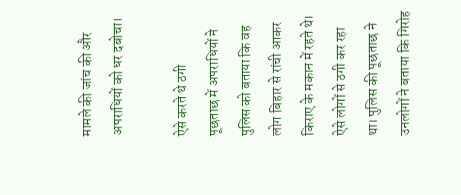मामले की जांच की और अपराधियों को धर दबोचा।

ऐसे करते थे ठगी
पूछताछ में अपराधियों ने पुलिस को बताया कि वह लोग बिहार से रांची आकर किराए के मकान में रहते थे। ऐसे लोगों से ठगी कर रहा था। पुलिस की पूछताछ ने उनलोगों ने बताया कि गिरोह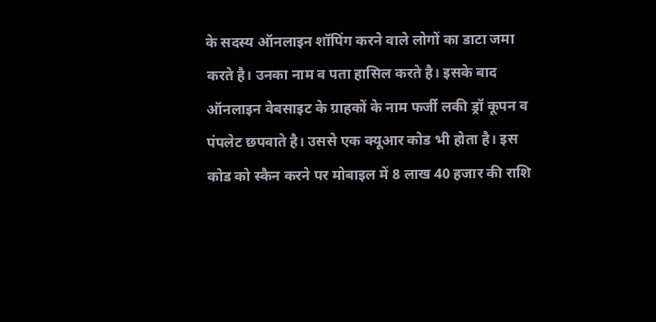के सदस्य ऑनलाइन शॉपिंग करने वाले लोगों का डाटा जमा करते है। उनका नाम व पता हासिल करते है। इसके बाद ऑनलाइन वेबसाइट के ग्राहकों के नाम फर्जी लकी ड्रॉ कूपन व पंपलेट छपवाते है। उससे एक क्यूआर कोड भी होता है। इस कोड को स्कैन करने पर मोबाइल में 8 लाख 40 हजार की राशि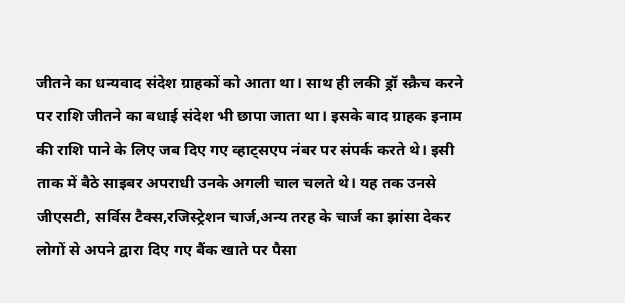जीतने का धन्यवाद संदेश ग्राहकों को आता था। साथ ही लकी ड्रॉ स्क्रैच करने पर राशि जीतने का बधाई संदेश भी छापा जाता था। इसके बाद ग्राहक इनाम की राशि पाने के लिए जब दिए गए व्हाट्सएप नंबर पर संपर्क करते थे। इसी ताक में बैठे साइबर अपराधी उनके अगली चाल चलते थे। यह तक उनसे जीएसटी, सर्विस टैक्स,रजिस्ट्रेशन चार्ज,अन्य तरह के चार्ज का झांसा देकर लोगों से अपने द्वारा दिए गए बैंक खाते पर पैसा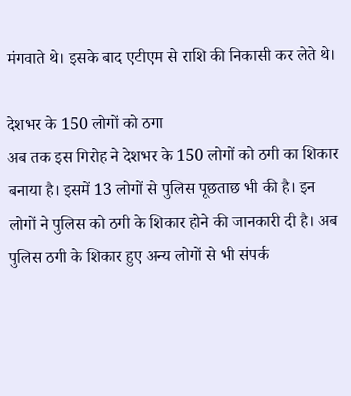मंगवाते थे। इसके बाद एटीएम से राशि की निकासी कर लेते थे।

देशभर के 150 लोगों को ठगा
अब तक इस गिरोह ने देशभर के 150 लोगों को ठगी का शिकार बनाया है। इसमें 13 लोगों से पुलिस पूछताछ भी की है। इन लोगों ने पुलिस को ठगी के शिकार होने की जानकारी दी है। अब पुलिस ठगी के शिकार हुए अन्य लोगों से भी संपर्क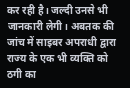कर रही है। जल्दी उनसे भी जानकारी लेगी। अबतक की जांच में साइबर अपराधी द्वारा राज्य के एक भी व्यक्ति को ठगी का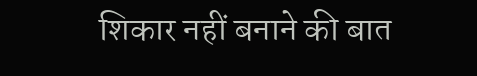शिकार नहीं बनाने की बात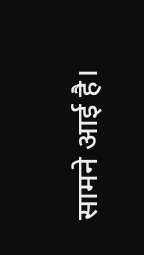सामने आई है।